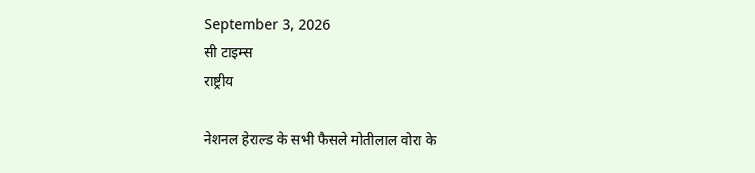September 3, 2026
सी टाइम्स
राष्ट्रीय

नेशनल हेराल्ड के सभी फैसले मोतीलाल वोरा के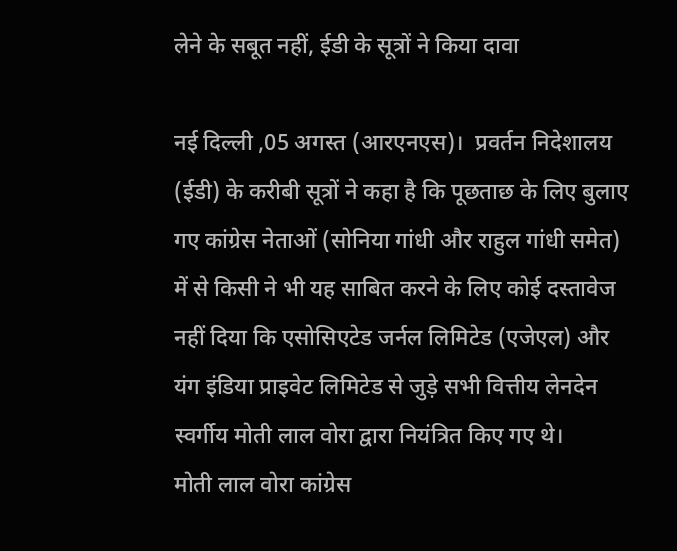लेने के सबूत नहीं, ईडी के सूत्रों ने किया दावा

नई दिल्ली ,05 अगस्त (आरएनएस)।  प्रवर्तन निदेशालय (ईडी) के करीबी सूत्रों ने कहा है कि पूछताछ के लिए बुलाए गए कांग्रेस नेताओं (सोनिया गांधी और राहुल गांधी समेत) में से किसी ने भी यह साबित करने के लिए कोई दस्तावेज नहीं दिया कि एसोसिएटेड जर्नल लिमिटेड (एजेएल) और यंग इंडिया प्राइवेट लिमिटेड से जुड़े सभी वित्तीय लेनदेन स्वर्गीय मोती लाल वोरा द्वारा नियंत्रित किए गए थे।
मोती लाल वोरा कांग्रेस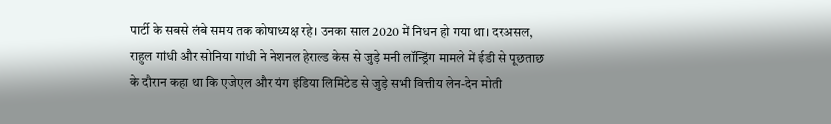पार्टी के सबसे लंबे समय तक कोषाध्यक्ष रहे। उनका साल 2020 में निधन हो गया था। दरअसल, राहुल गांधी और सोनिया गांधी ने नेशनल हेराल्ड केस से जुड़े मनी लॉन्ड्रिंग मामले में ईडी से पूछताछ के दौरान कहा था कि एजेएल और यंग इंडिया लिमिटेड से जुड़े सभी वित्तीय लेन-देन मोती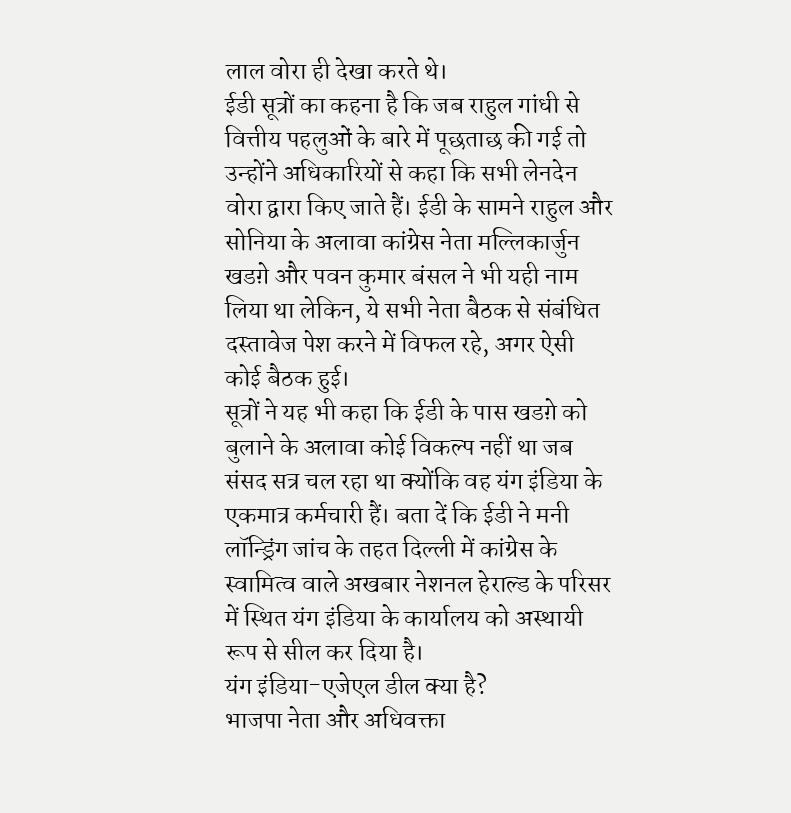लाल वोरा ही देखा करते थे।
ईडी सूत्रों का कहना है कि जब राहुल गांधी से वित्तीय पहलुओं के बारे में पूछताछ की गई तो उन्होंने अधिकारियों से कहा कि सभी लेनदेन वोरा द्वारा किए जाते हैं। ईडी के सामने राहुल और सोनिया के अलावा कांग्रेस नेता मल्लिकार्जुन खडग़े और पवन कुमार बंसल ने भी यही नाम लिया था लेकिन, ये सभी नेता बैठक से संबंधित दस्तावेज पेश करने में विफल रहे, अगर ऐसी कोई बैठक हुई।
सूत्रों ने यह भी कहा कि ईडी के पास खडग़े को बुलाने के अलावा कोई विकल्प नहीं था जब संसद सत्र चल रहा था क्योंकि वह यंग इंडिया के एकमात्र कर्मचारी हैं। बता दें कि ईडी ने मनी लॉन्ड्रिंग जांच के तहत दिल्ली में कांग्रेस के स्वामित्व वाले अखबार नेशनल हेराल्ड के परिसर में स्थित यंग इंडिया के कार्यालय को अस्थायी रूप से सील कर दिया है।
यंग इंडिया-एजेएल डील क्या है?
भाजपा नेता और अधिवक्ता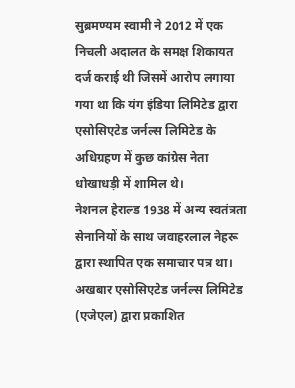सुब्रमण्यम स्वामी ने 2012 में एक निचली अदालत के समक्ष शिकायत दर्ज कराई थी जिसमें आरोप लगाया गया था कि यंग इंडिया लिमिटेड द्वारा एसोसिएटेड जर्नल्स लिमिटेड के अधिग्रहण में कुछ कांग्रेस नेता धोखाधड़ी में शामिल थे।
नेशनल हेराल्ड 1938 में अन्य स्वतंत्रता सेनानियों के साथ जवाहरलाल नेहरू द्वारा स्थापित एक समाचार पत्र था। अखबार एसोसिएटेड जर्नल्स लिमिटेड (एजेएल) द्वारा प्रकाशित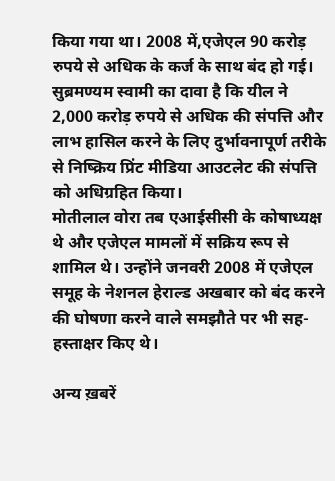किया गया था। 2008 में,एजेएल 90 करोड़ रुपये से अधिक के कर्ज के साथ बंद हो गई। सुब्रमण्यम स्वामी का दावा है कि यील ने 2,000 करोड़ रुपये से अधिक की संपत्ति और लाभ हासिल करने के लिए दुर्भावनापूर्ण तरीके से निष्क्रिय प्रिंट मीडिया आउटलेट की संपत्ति को अधिग्रहित किया।
मोतीलाल वोरा तब एआईसीसी के कोषाध्यक्ष थे और एजेएल मामलों में सक्रिय रूप से शामिल थे। उन्होंने जनवरी 2008 में एजेएल समूह के नेशनल हेराल्ड अखबार को बंद करने की घोषणा करने वाले समझौते पर भी सह-हस्ताक्षर किए थे।

अन्य ख़बरें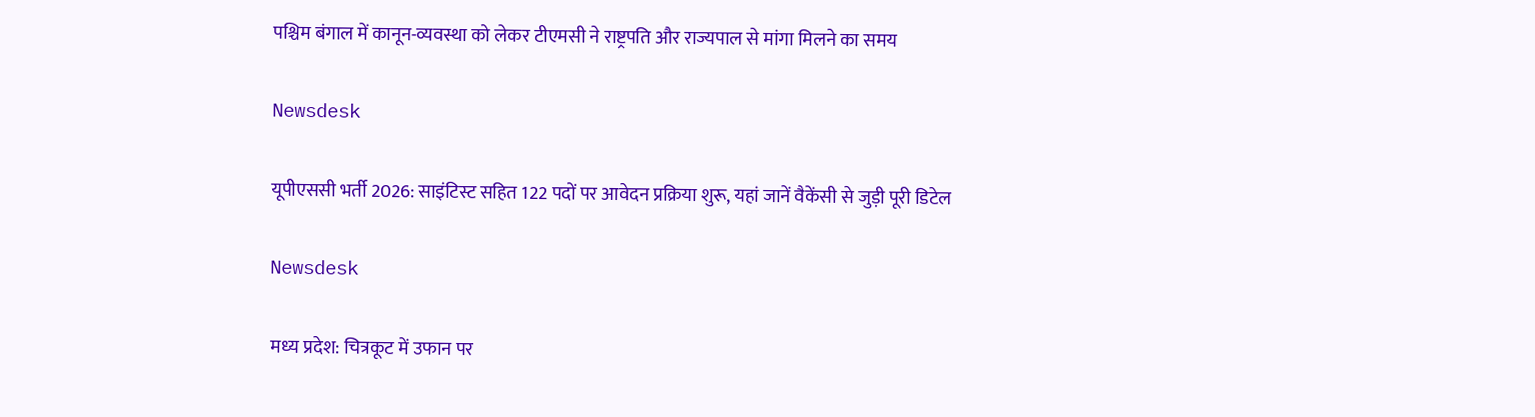पश्चिम बंगाल में कानून-व्यवस्था को लेकर टीएमसी ने राष्ट्रपति और राज्यपाल से मांगा मिलने का समय

Newsdesk

यूपीएससी भर्ती 2026: साइंटिस्ट सहित 122 पदों पर आवेदन प्रक्रिया शुरू, यहां जानें वैकेंसी से जुड़ी पूरी डिटेल

Newsdesk

मध्‍य प्रदेश: चित्रकूट में उफान पर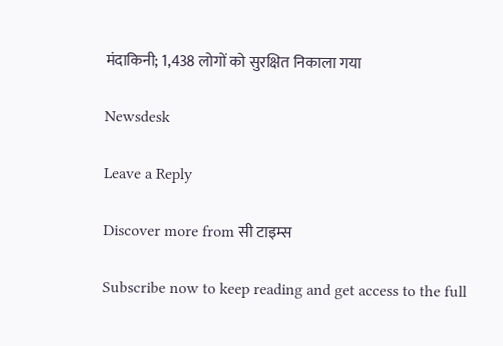मंदाकिनी; 1,438 लोगों को सुरक्षित निकाला गया

Newsdesk

Leave a Reply

Discover more from सी टाइम्स

Subscribe now to keep reading and get access to the full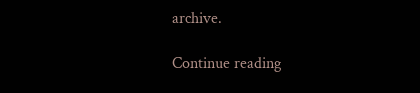archive.

Continue reading